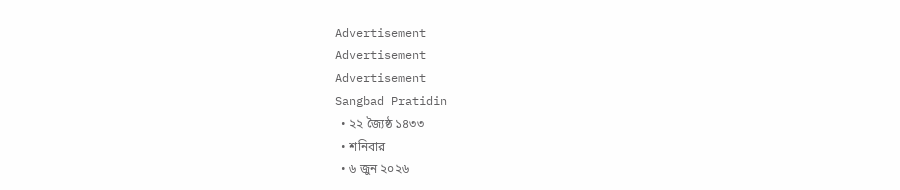Advertisement
Advertisement
Advertisement
Sangbad Pratidin
  • ২২ জ্যৈষ্ঠ ১৪৩৩
  • শনিবার
  • ৬ জুন ২০২৬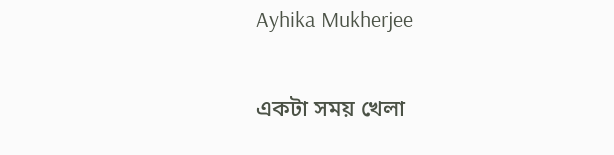Ayhika Mukherjee

একটা সময় খেলা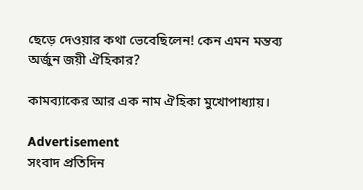ছেড়ে দেওয়ার কথা ভেবেছিলেন! কেন এমন মন্তব্য অর্জুন জয়ী ঐহিকার?

কামব্যাকের আর এক নাম ঐহিকা মুখোপাধ্যায়।

Advertisement
সংবাদ প্রতিদিন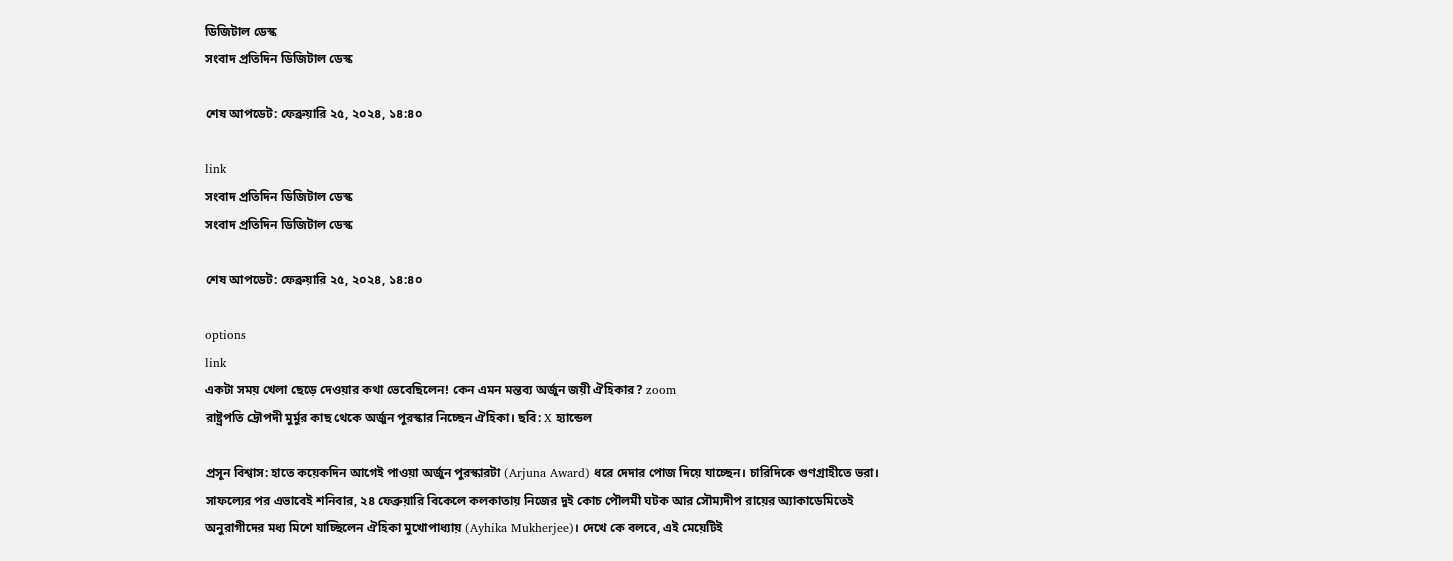ডিজিটাল ডেস্ক
সংবাদ প্রতিদিন ডিজিটাল ডেস্ক

শেষ আপডেট: ফেব্রুয়ারি ২৫, ২০২৪, ১৪:৪০

link
সংবাদ প্রতিদিন ডিজিটাল ডেস্ক
সংবাদ প্রতিদিন ডিজিটাল ডেস্ক

শেষ আপডেট: ফেব্রুয়ারি ২৫, ২০২৪, ১৪:৪০

options
link
একটা সময় খেলা ছেড়ে দেওয়ার কথা ভেবেছিলেন! কেন এমন মন্তব্য অর্জুন জয়ী ঐহিকার? zoom
রাষ্ট্রপতি দ্রৌপদী মুর্মুর কাছ থেকে অর্জুন পুরস্কার নিচ্ছেন ঐহিকা। ছবি: X হ্যান্ডেল

প্রসূন বিশ্বাস: হাতে কয়েকদিন আগেই পাওয়া অর্জুন পুরস্কারটা (Arjuna Award) ধরে দেদার পোজ দিয়ে যাচ্ছেন। চারিদিকে গুণগ্রাহীতে ভরা। সাফল্যের পর এভাবেই শনিবার, ২৪ ফেব্রুয়ারি বিকেলে কলকাতায় নিজের দুই কোচ পৌলমী ঘটক আর সৌম্যদীপ রায়ের অ্যাকাডেমিতেই অনুরাগীদের মধ্য মিশে যাচ্ছিলেন ঐহিকা মুখোপাধ্যায় (Ayhika Mukherjee)। দেখে কে বলবে, এই মেয়েটিই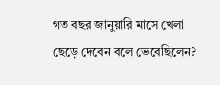গত বছর জানুয়ারি মাসে খেলা ছেড়ে দেবেন বলে ভেবেছিলেন?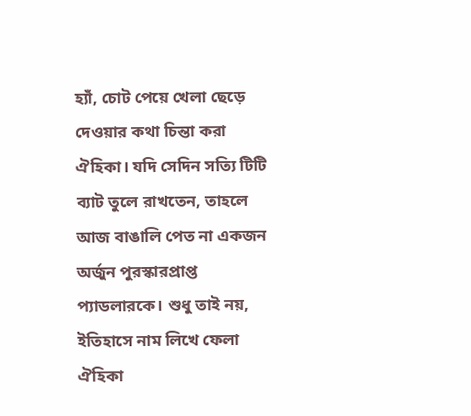হ্যাঁ, চোট পেয়ে খেলা ছেড়ে দেওয়ার কথা চিন্তা করা ঐহিকা। যদি সেদিন সত্যি টিটি ব্যাট তুলে রাখতেন, তাহলে আজ বাঙালি পেত না একজন অর্জুন পুরস্কারপ্রাপ্ত প্যাডলারকে। শুধু তাই নয়, ইতিহাসে নাম লিখে ফেলা ঐহিকা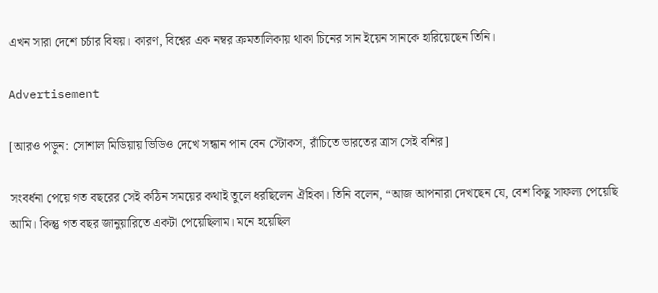এখন সারা দেশে চর্চার বিষয়। কারণ, বিশ্বের এক নম্বর ক্রমতালিকায় থাকা চিনের সান ইয়েন সানকে হারিয়েছেন তিনি।

Advertisement

[আরও পড়ুন: সোশাল মিডিয়ায় ভিডিও দেখে সন্ধান পান বেন স্টোকস, রাঁচিতে ভারতের ত্রাস সেই বশির]

সংবর্ধনা পেয়ে গত বছরের সেই কঠিন সময়ের কথাই তুলে ধরছিলেন ঐহিকা। তিনি বলেন, “আজ আপনারা দেখছেন যে, বেশ কিছু সাফল্য পেয়েছি আমি। কিন্তু গত বছর জানুয়ারিতে একটা পেয়েছিলাম। মনে হয়েছিল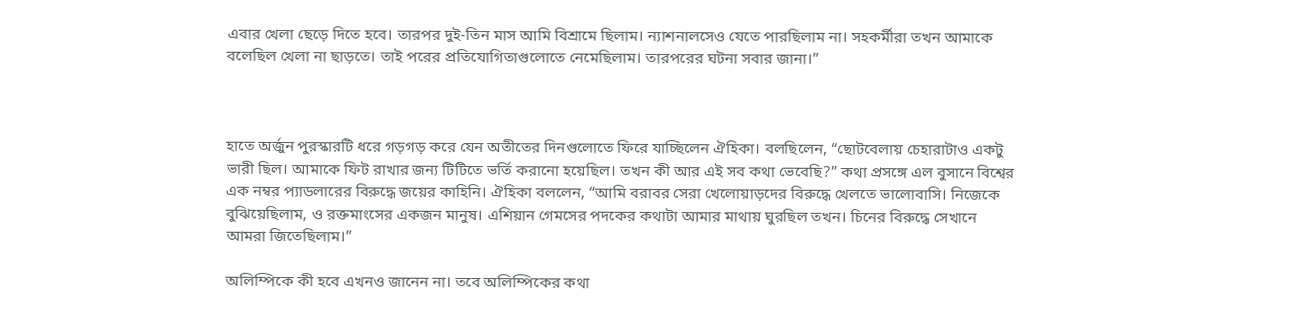এবার খেলা ছেড়ে দিতে হবে। তারপর দুই-তিন মাস আমি বিশ্রামে ছিলাম। ন্যাশনালসেও যেতে পারছিলাম না। সহকর্মীরা তখন আমাকে বলেছিল খেলা না ছাড়তে। তাই পরের প্রতিযোগিতাগুলোতে নেমেছিলাম। তারপরের ঘটনা সবার জানা।”



হাতে অর্জুন পুরস্কারটি ধরে গড়গড় করে যেন অতীতের দিনগুলোতে ফিরে যাচ্ছিলেন ঐহিকা। বলছিলেন, “ছোটবেলায় চেহারাটাও একটু ভারী ছিল। আমাকে ফিট রাখার জন্য টিটিতে ভর্তি করানো হয়েছিল। তখন কী আর এই সব কথা ভেবেছি?” কথা প্রসঙ্গে এল বুসানে বিশ্বের এক নম্বর প্যাডলারের বিরুদ্ধে জয়ের কাহিনি। ঐহিকা বললেন, “আমি বরাবর সেরা খেলোয়াড়দের বিরুদ্ধে খেলতে ভালোবাসি। নিজেকে বুঝিয়েছিলাম, ও রক্তমাংসের একজন মানুষ। এশিয়ান গেমসের পদকের কথাটা আমার মাথায় ঘুরছিল তখন। চিনের বিরুদ্ধে সেখানে আমরা জিতেছিলাম।”

অলিম্পিকে কী হবে এখনও জানেন না। তবে অলিম্পিকের কথা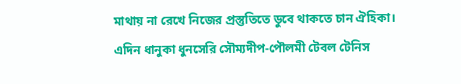মাথায় না রেখে নিজের প্রস্তুতিতে ডুবে থাকতে চান ঐহিকা। এদিন ধানুকা ধুনসেরি সৌম্যদীপ-পৌলমী টেবল টেনিস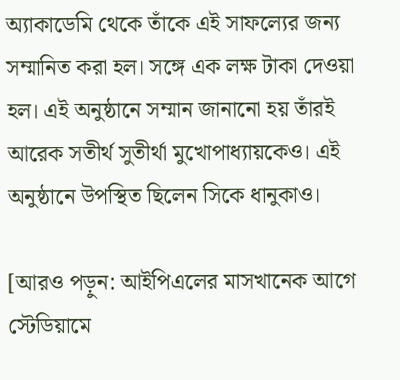অ্যাকাডেমি থেকে তাঁকে এই সাফল্যের জন্য সম্মানিত করা হল। সঙ্গে এক লক্ষ টাকা দেওয়া হল। এই অনুষ্ঠানে সম্মান জানানো হয় তাঁরই আরেক সতীর্থ সুতীর্থা মুখোপাধ্যায়কেও। এই অনুষ্ঠানে উপস্থিত ছিলেন সিকে ধানুকাও।

[আরও পড়ুন: আইপিএলের মাসখানেক আগে স্টেডিয়ামে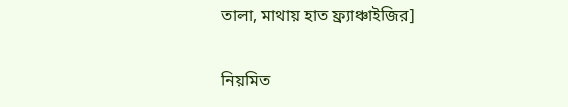তালা, মাথায় হাত ফ্র্যাঞ্চাইজির]

নিয়মিত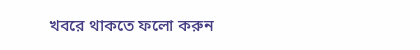খবরে থাকতে ফলো করুন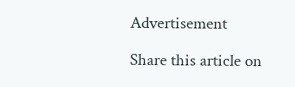Advertisement

Share this article on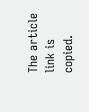The article link is copied.